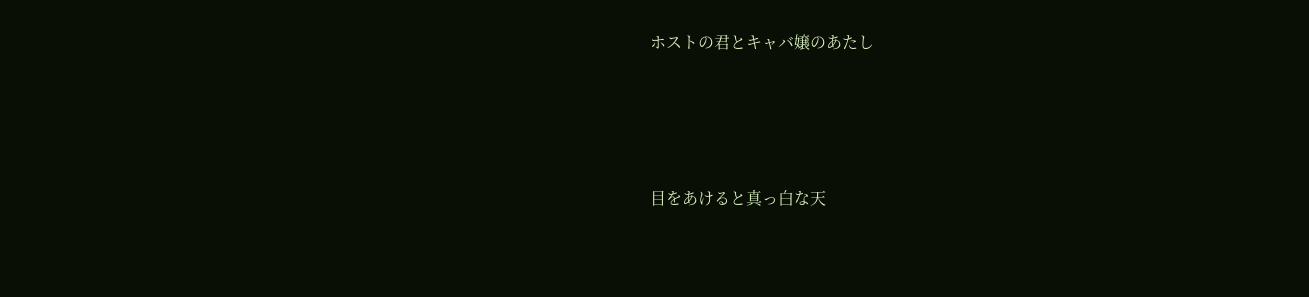ホストの君とキャバ嬢のあたし




目をあけると真っ白な天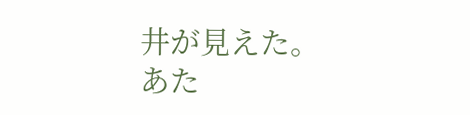井が見えた。
あた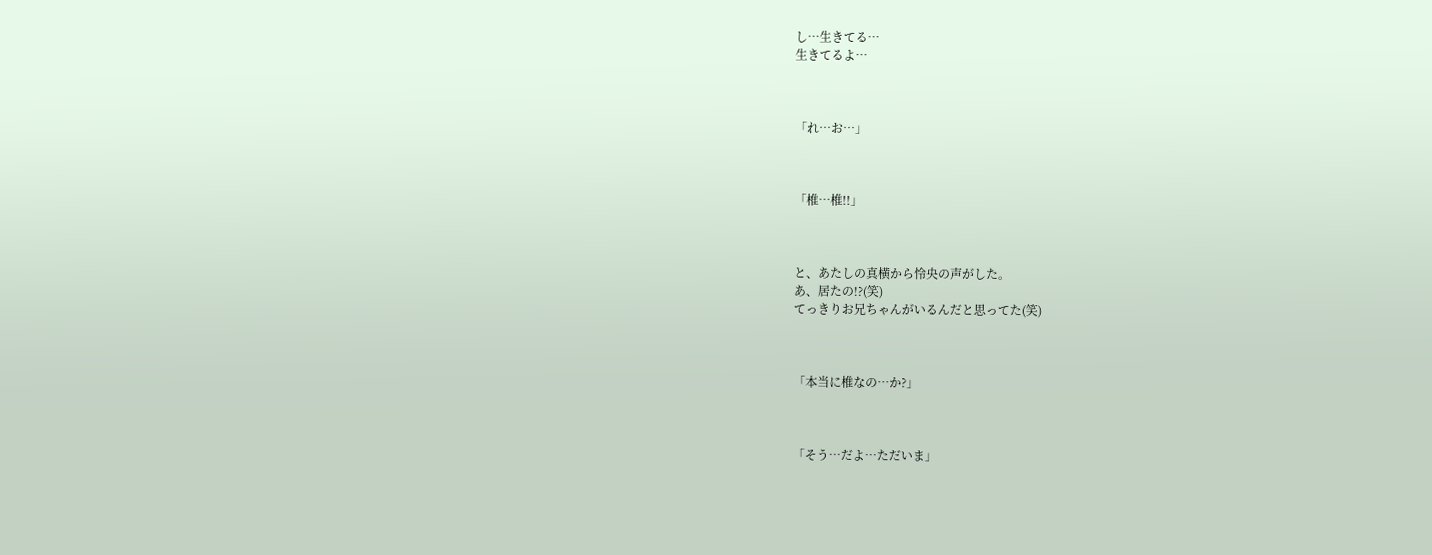し…生きてる…
生きてるよ…



「れ…お…」



「椎…椎!!」



と、あたしの真横から怜央の声がした。
あ、居たの!?(笑)
てっきりお兄ちゃんがいるんだと思ってた(笑)



「本当に椎なの…か?」



「そう…だよ…ただいま」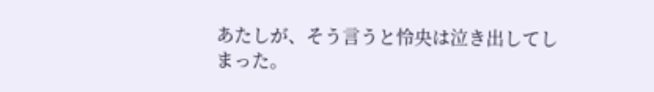あたしが、そう言うと怜央は泣き出してしまった。